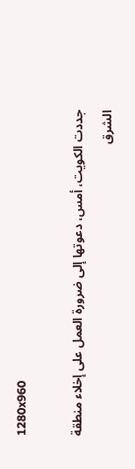1280x960

جددت الكويت، أمس، دعوتها إلى ضرورة العمل على إخلاء منطقة الشرق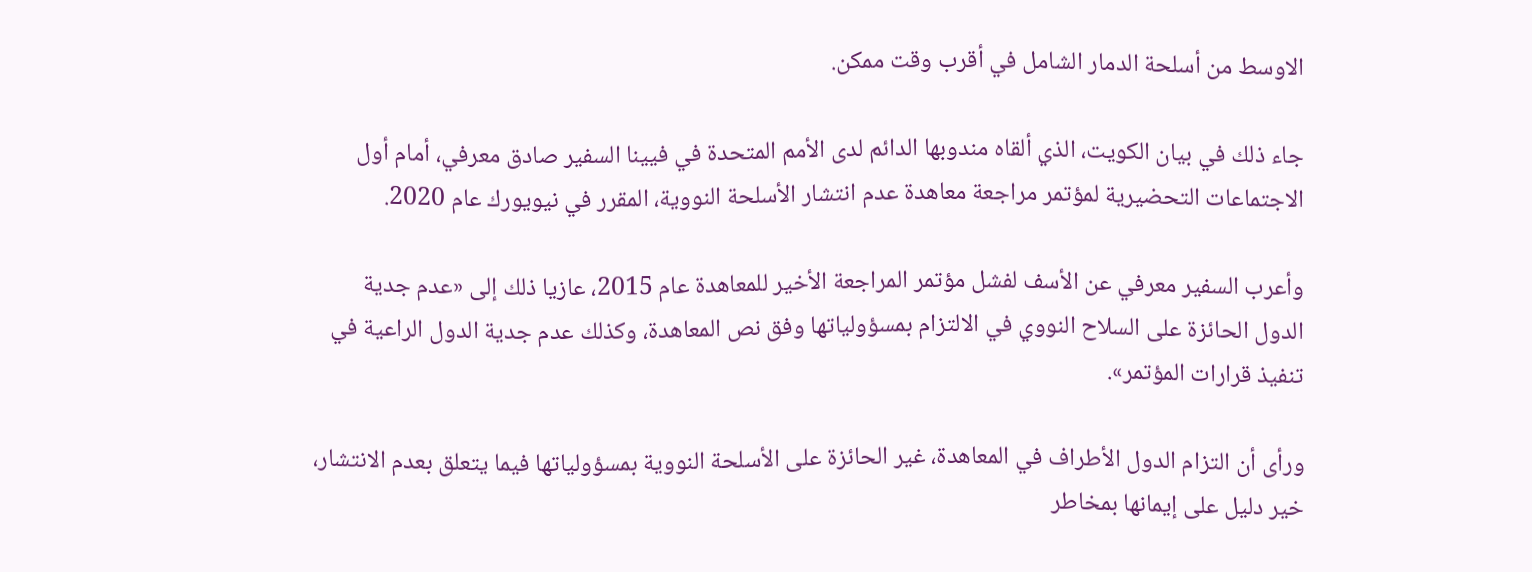الاوسط من أسلحة الدمار الشامل في أقرب وقت ممكن.

جاء ذلك في بيان الكويت، الذي ألقاه مندوبها الدائم لدى الأمم المتحدة في فيينا السفير صادق معرفي، أمام أول الاجتماعات التحضيرية لمؤتمر مراجعة معاهدة عدم انتشار الأسلحة النووية، المقرر في نيويورك عام 2020.

وأعرب السفير معرفي عن الأسف لفشل مؤتمر المراجعة الأخير للمعاهدة عام 2015، عازيا ذلك إلى «عدم جدية الدول الحائزة على السلاح النووي في الالتزام بمسؤولياتها وفق نص المعاهدة، وكذلك عدم جدية الدول الراعية في تنفيذ قرارات المؤتمر».

ورأى أن التزام الدول الأطراف في المعاهدة، غير الحائزة على الأسلحة النووية بمسؤولياتها فيما يتعلق بعدم الانتشار، خير دليل على إيمانها بمخاطر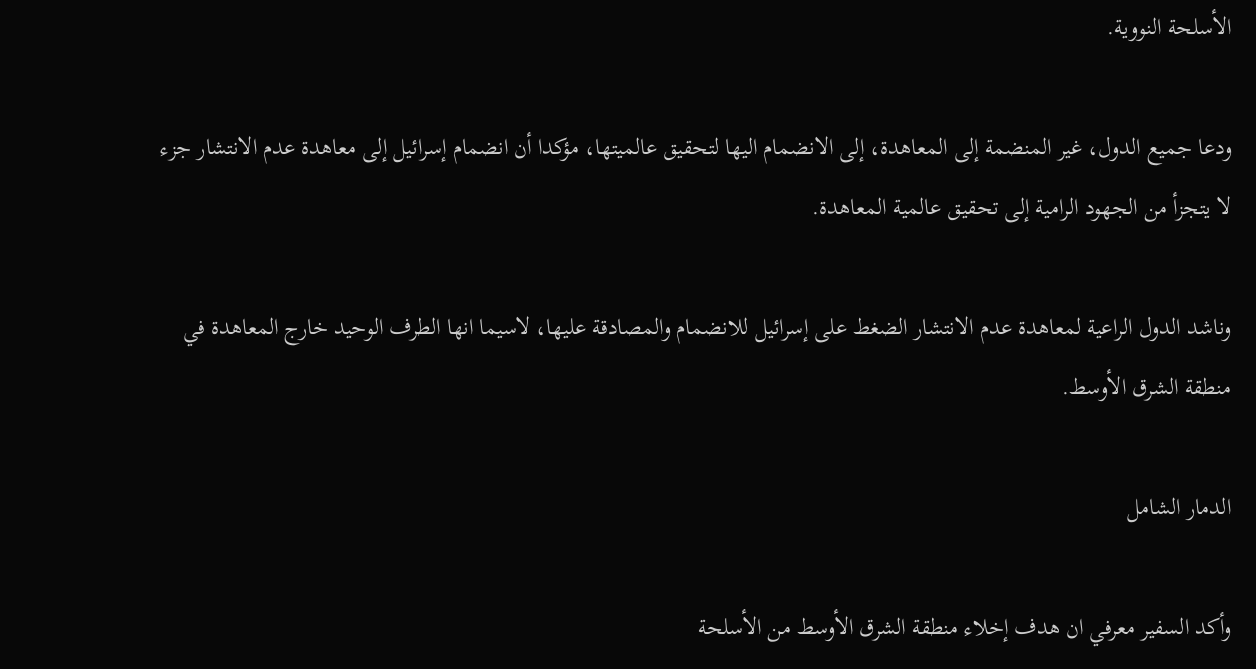الأسلحة النووية.

ودعا جميع الدول، غير المنضمة إلى المعاهدة، إلى الانضمام اليها لتحقيق عالميتها، مؤكدا أن انضمام إسرائيل إلى معاهدة عدم الانتشار جزء لا يتجزأ من الجهود الرامية إلى تحقيق عالمية المعاهدة.

وناشد الدول الراعية لمعاهدة عدم الانتشار الضغط على إسرائيل للانضمام والمصادقة عليها، لاسيما انها الطرف الوحيد خارج المعاهدة في منطقة الشرق الأوسط.

الدمار الشامل

وأكد السفير معرفي ان هدف إخلاء منطقة الشرق الأوسط من الأسلحة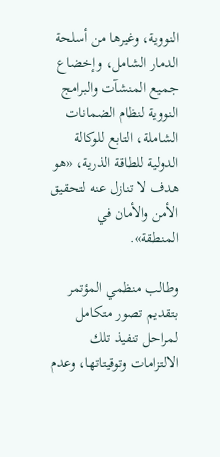النووية، وغيرها من أسلحة الدمار الشامل، وإخضاع جميع المنشآت والبرامج النووية لنظام الضمانات الشاملة، التابع للوكالة الدولية للطاقة الذرية، «هو هدف لا تنازل عنه لتحقيق الأمن والأمان في المنطقة».

وطالب منظمي المؤتمر بتقديم تصور متكامل لمراحل تنفيذ تلك الالتزامات وتوقيتاتها، وعدم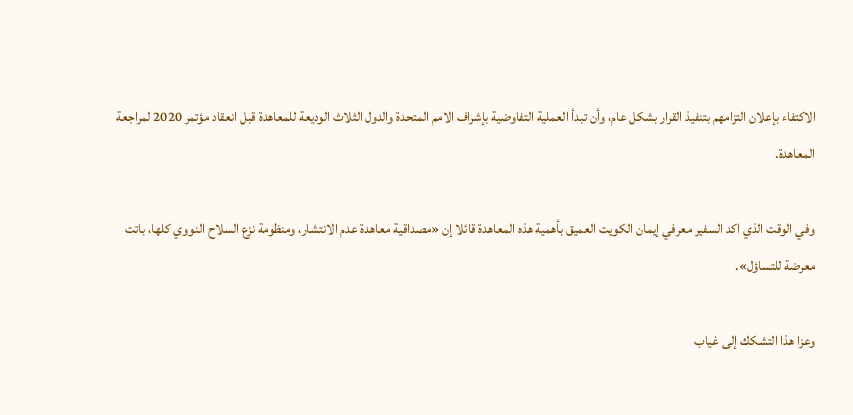الاكتفاء بإعلان التزامهم بتنفيذ القرار بشكل عام، وأن تبدأ العملية التفاوضية بإشراف الامم المتحدة والدول الثلاث الوديعة للمعاهدة قبل انعقاد مؤتمر 2020 لمراجعة المعاهدة.

وفي الوقت الذي اكد السفير معرفي إيمان الكويت العميق بأهمية هذه المعاهدة قائلا إن «مصداقية معاهدة عدم الانتشار، ومنظومة نزع السلاح النووي كلها، باتت معرضة للتساؤل».

وعزا هذا التشكك إلى غياب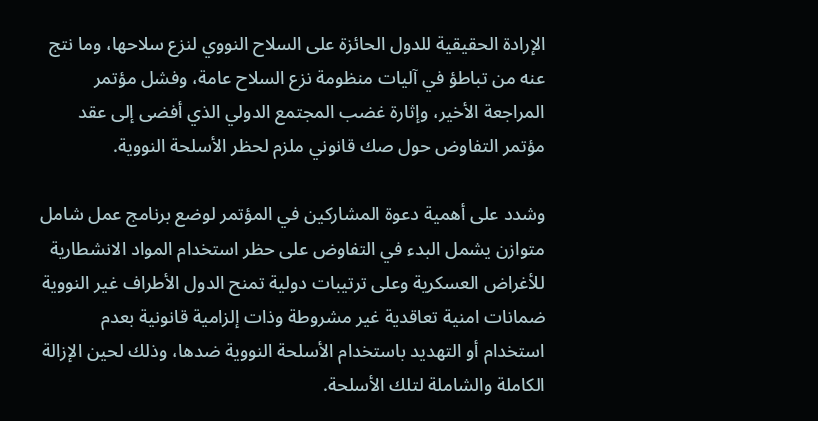الإرادة الحقيقية للدول الحائزة على السلاح النووي لنزع سلاحها، وما نتج عنه من تباطؤ في آليات منظومة نزع السلاح عامة، وفشل مؤتمر المراجعة الأخير، وإثارة غضب المجتمع الدولي الذي أفضى إلى عقد مؤتمر التفاوض حول صك قانوني ملزم لحظر الأسلحة النووية.

وشدد على أهمية دعوة المشاركين في المؤتمر لوضع برنامج عمل شامل متوازن يشمل البدء في التفاوض على حظر استخدام المواد الانشطارية للأغراض العسكرية وعلى ترتيبات دولية تمنح الدول الأطراف غير النووية ضمانات امنية تعاقدية غير مشروطة وذات إلزامية قانونية بعدم استخدام أو التهديد باستخدام الأسلحة النووية ضدها، وذلك لحين الإزالة الكاملة والشاملة لتلك الأسلحة.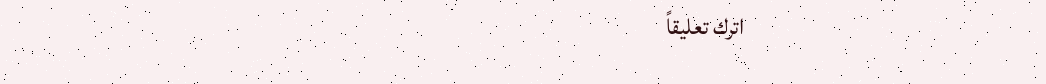اترك تعليقاً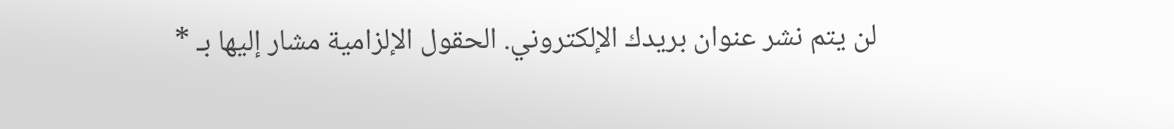لن يتم نشر عنوان بريدك الإلكتروني. الحقول الإلزامية مشار إليها بـ *